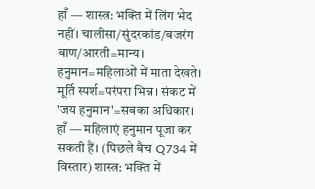हाँ — शास्त्र: भक्ति में लिंग भेद नहीं। चालीसा/सुंदरकांड/बजरंग बाण/आरती=मान्य। हनुमान=महिलाओं में माता देखते। मूर्ति स्पर्श=परंपरा भिन्न। संकट में 'जय हनुमान'=सबका अधिकार।
हाँ — महिलाएं हनुमान पूजा कर सकती हैं। (पिछले बैच Q734 में विस्तार) शास्त्र: भक्ति में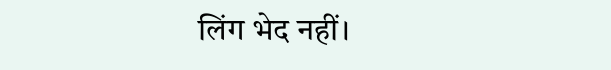लिंग भेद नहीं।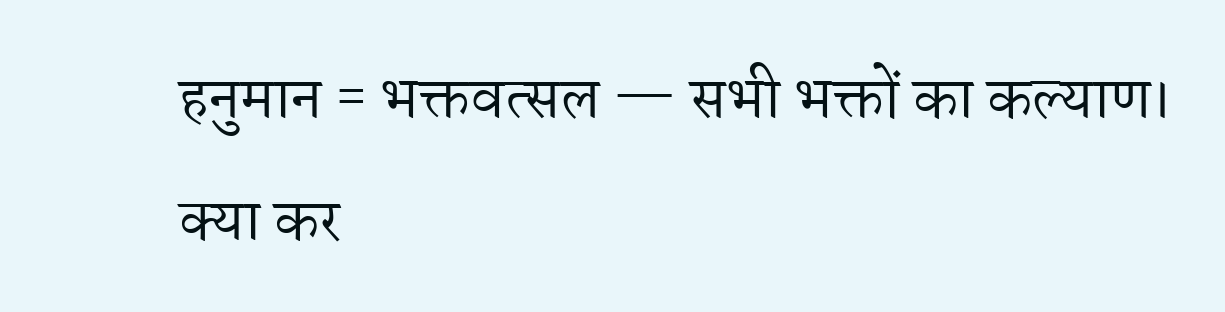हनुमान = भक्तवत्सल — सभी भक्तों का कल्याण। क्या कर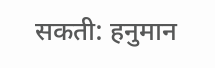सकती: हनुमान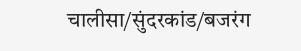चालीसा/सुंदरकांड/बजरंग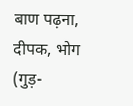बाण पढ़ना, दीपक, भोग (गुड़-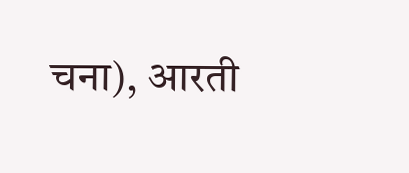चना), आरती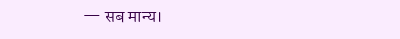— सब मान्य।